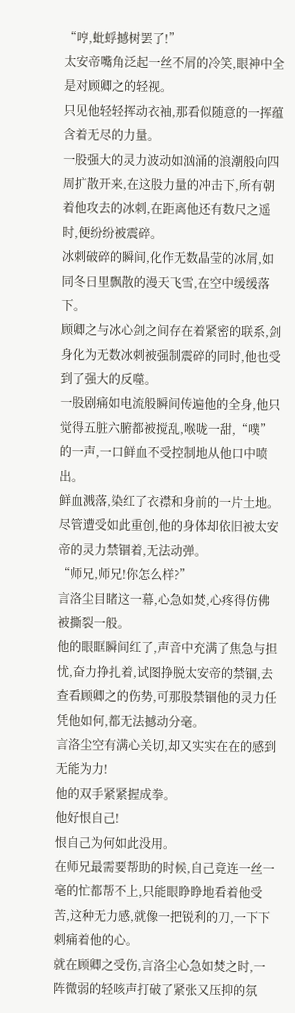“哼,蚍蜉撼树罢了!”
太安帝嘴角泛起一丝不屑的冷笑,眼神中全是对顾卿之的轻视。
只见他轻轻挥动衣袖,那看似随意的一挥蕴含着无尽的力量。
一股强大的灵力波动如汹涌的浪潮般向四周扩散开来,在这股力量的冲击下,所有朝着他攻去的冰刺,在距离他还有数尺之遥时,便纷纷被震碎。
冰刺破碎的瞬间,化作无数晶莹的冰屑,如同冬日里飘散的漫天飞雪,在空中缓缓落下。
顾卿之与冰心剑之间存在着紧密的联系,剑身化为无数冰刺被强制震碎的同时,他也受到了强大的反噬。
一股剧痛如电流般瞬间传遍他的全身,他只觉得五脏六腑都被搅乱,喉咙一甜,“噗”的一声,一口鲜血不受控制地从他口中喷出。
鲜血溅落,染红了衣襟和身前的一片土地。
尽管遭受如此重创,他的身体却依旧被太安帝的灵力禁锢着,无法动弹。
“师兄,师兄!你怎么样?”
言洛尘目睹这一幕,心急如焚,心疼得仿佛被撕裂一般。
他的眼眶瞬间红了,声音中充满了焦急与担忧,奋力挣扎着,试图挣脱太安帝的禁锢,去查看顾卿之的伤势,可那股禁锢他的灵力任凭他如何,都无法撼动分毫。
言洛尘空有满心关切,却又实实在在的感到无能为力!
他的双手紧紧握成拳。
他好恨自己!
恨自己为何如此没用。
在师兄最需要帮助的时候,自己竟连一丝一毫的忙都帮不上,只能眼睁睁地看着他受苦,这种无力感,就像一把锐利的刀,一下下刺痛着他的心。
就在顾卿之受伤,言洛尘心急如焚之时,一阵微弱的轻咳声打破了紧张又压抑的氛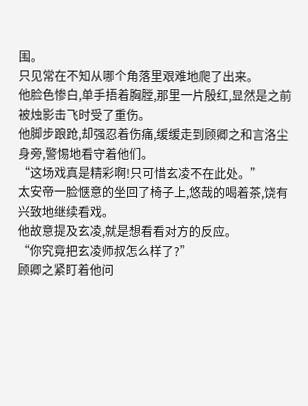围。
只见常在不知从哪个角落里艰难地爬了出来。
他脸色惨白,单手捂着胸膛,那里一片殷红,显然是之前被烛影击飞时受了重伤。
他脚步踉跄,却强忍着伤痛,缓缓走到顾卿之和言洛尘身旁,警惕地看守着他们。
“这场戏真是精彩啊!只可惜玄凌不在此处。”
太安帝一脸惬意的坐回了椅子上,悠哉的喝着茶,饶有兴致地继续看戏。
他故意提及玄凌,就是想看看对方的反应。
“你究竟把玄凌师叔怎么样了?”
顾卿之紧盯着他问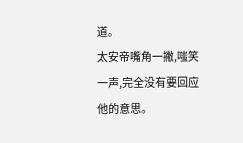道。
太安帝嘴角一撇,嗤笑一声,完全没有要回应他的意思。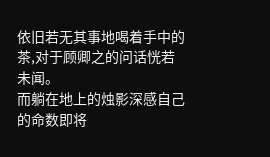依旧若无其事地喝着手中的茶,对于顾卿之的问话恍若未闻。
而躺在地上的烛影深感自己的命数即将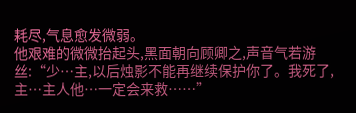耗尽,气息愈发微弱。
他艰难的微微抬起头,黑面朝向顾卿之,声音气若游丝:“少…主,以后烛影不能再继续保护你了。我死了,主…主人他…一定会来救……”